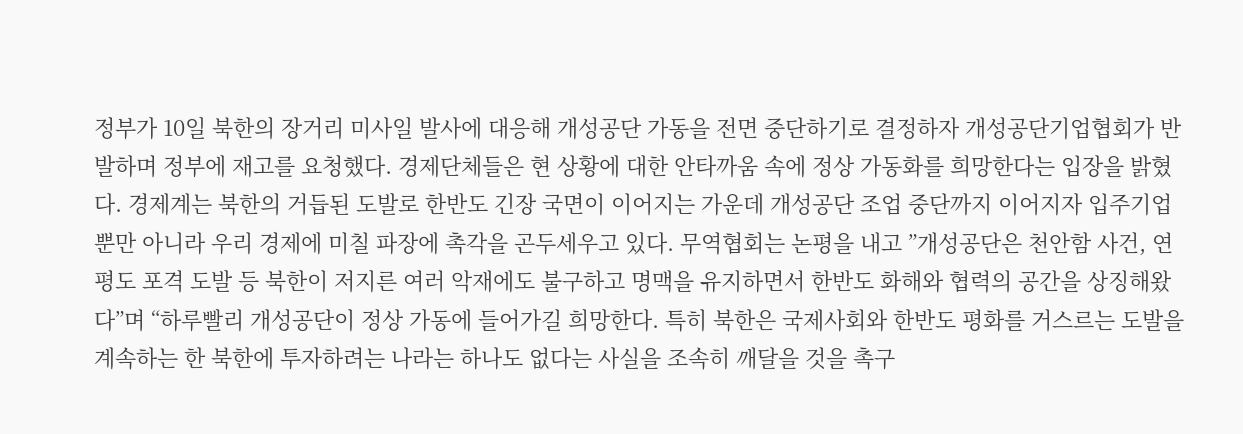정부가 10일 북한의 장거리 미사일 발사에 대응해 개성공단 가동을 전면 중단하기로 결정하자 개성공단기업협회가 반발하며 정부에 재고를 요청했다. 경제단체들은 현 상황에 대한 안타까움 속에 정상 가동화를 희망한다는 입장을 밝혔다. 경제계는 북한의 거듭된 도발로 한반도 긴장 국면이 이어지는 가운데 개성공단 조업 중단까지 이어지자 입주기업뿐만 아니라 우리 경제에 미칠 파장에 촉각을 곤두세우고 있다. 무역협회는 논평을 내고 ”개성공단은 천안함 사건, 연평도 포격 도발 등 북한이 저지른 여러 악재에도 불구하고 명맥을 유지하면서 한반도 화해와 협력의 공간을 상징해왔다”며 “하루빨리 개성공단이 정상 가동에 들어가길 희망한다. 특히 북한은 국제사회와 한반도 평화를 거스르는 도발을 계속하는 한 북한에 투자하려는 나라는 하나도 없다는 사실을 조속히 깨달을 것을 촉구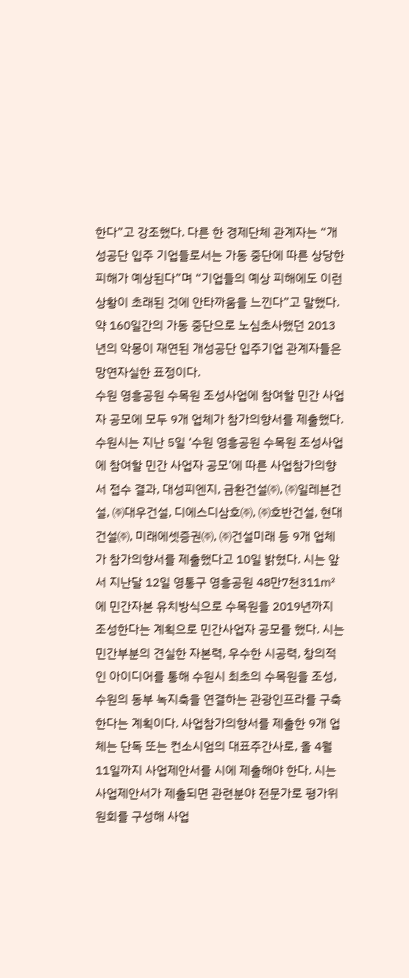한다”고 강조했다. 다른 한 경제단체 관계자는 “개성공단 입주 기업들로서는 가동 중단에 따른 상당한 피해가 예상된다”며 “기업들의 예상 피해에도 이런 상황이 초래된 것에 안타까움을 느낀다”고 말했다. 약 160일간의 가동 중단으로 노심초사했던 2013년의 악몽이 재연된 개성공단 입주기업 관계자들은 망연자실한 표정이다.
수원 영흥공원 수목원 조성사업에 참여할 민간 사업자 공모에 모두 9개 업체가 참가의향서를 제출했다. 수원시는 지난 5일 ‘수원 영흥공원 수목원 조성사업에 참여할 민간 사업자 공모’에 따른 사업참가의향서 접수 결과, 대성피엔지, 금환건설㈜, ㈜일레븐건설, ㈜대우건설, 디에스디삼호㈜, ㈜호반건설, 현대건설㈜, 미래에셋증권㈜, ㈜건설미래 등 9개 업체가 참가의향서를 제출했다고 10일 밝혔다. 시는 앞서 지난달 12일 영통구 영흥공원 48만7천311㎡에 민간자본 유치방식으로 수목원을 2019년까지 조성한다는 계획으로 민간사업자 공모를 했다. 시는 민간부분의 견실한 자본력, 우수한 시공력, 창의적인 아이디어를 통해 수원시 최초의 수목원을 조성, 수원의 동부 녹지축을 연결하는 관광인프라를 구축한다는 계획이다. 사업참가의향서를 제출한 9개 업체는 단독 또는 컨소시엄의 대표주간사로, 올 4월11일까지 사업제안서를 시에 제출해야 한다. 시는 사업제안서가 제출되면 관련분야 전문가로 평가위원회를 구성해 사업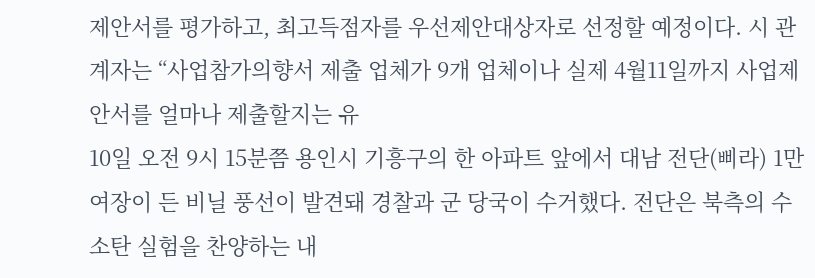제안서를 평가하고, 최고득점자를 우선제안대상자로 선정할 예정이다. 시 관계자는 “사업참가의향서 제출 업체가 9개 업체이나 실제 4월11일까지 사업제안서를 얼마나 제출할지는 유
10일 오전 9시 15분쯤 용인시 기흥구의 한 아파트 앞에서 대남 전단(삐라) 1만여장이 든 비닐 풍선이 발견돼 경찰과 군 당국이 수거했다. 전단은 북측의 수소탄 실험을 찬양하는 내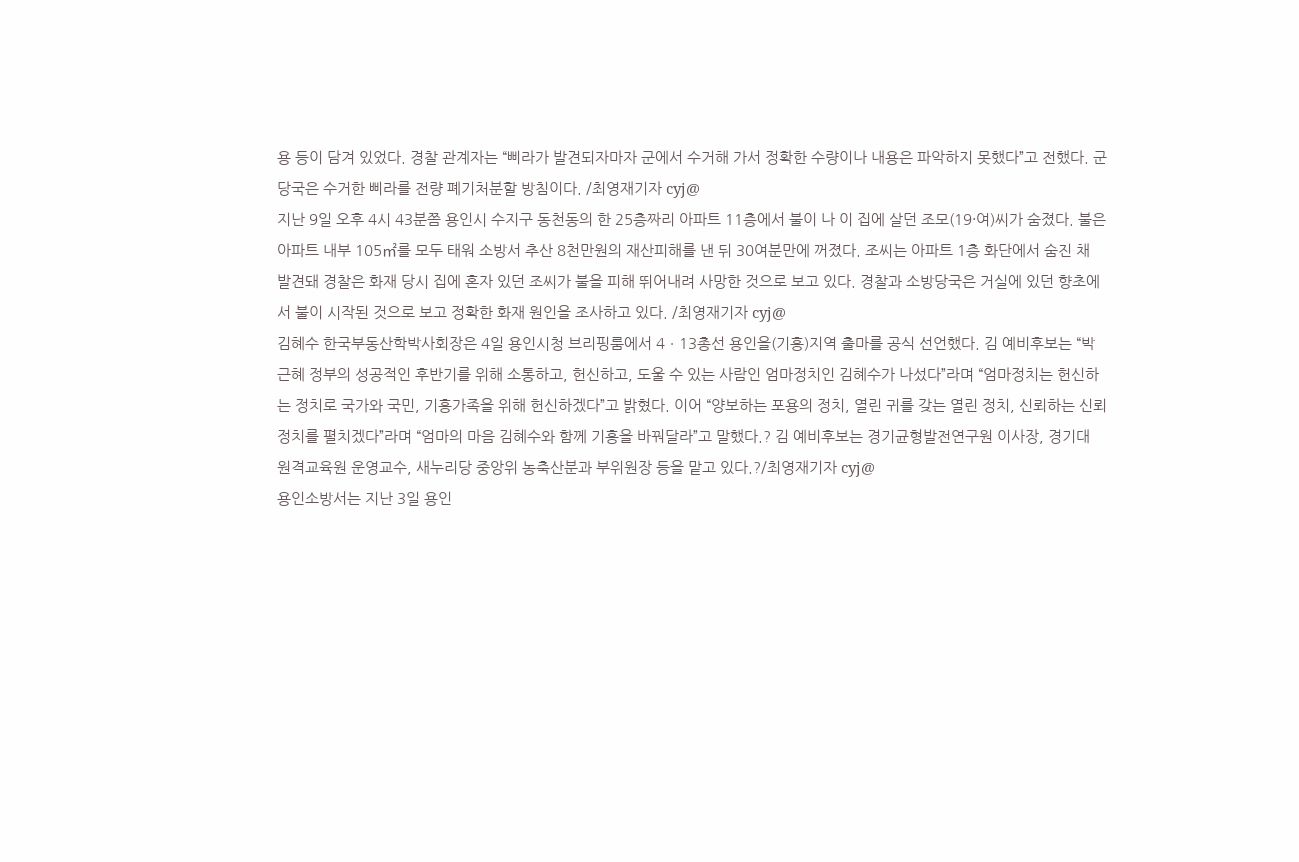용 등이 담겨 있었다. 경찰 관계자는 “삐라가 발견되자마자 군에서 수거해 가서 정확한 수량이나 내용은 파악하지 못했다”고 전했다. 군 당국은 수거한 삐라를 전량 폐기처분할 방침이다. /최영재기자 cyj@
지난 9일 오후 4시 43분쯤 용인시 수지구 동천동의 한 25층짜리 아파트 11층에서 불이 나 이 집에 살던 조모(19·여)씨가 숨졌다. 불은 아파트 내부 105㎡를 모두 태워 소방서 추산 8천만원의 재산피해를 낸 뒤 30여분만에 꺼졌다. 조씨는 아파트 1층 화단에서 숨진 채 발견돼 경찰은 화재 당시 집에 혼자 있던 조씨가 불을 피해 뛰어내려 사망한 것으로 보고 있다. 경찰과 소방당국은 거실에 있던 향초에서 불이 시작된 것으로 보고 정확한 화재 원인을 조사하고 있다. /최영재기자 cyj@
김혜수 한국부동산학박사회장은 4일 용인시청 브리핑룸에서 4ㆍ13총선 용인을(기흥)지역 출마를 공식 선언했다. 김 예비후보는 “박근혜 정부의 성공적인 후반기를 위해 소통하고, 헌신하고, 도울 수 있는 사람인 엄마정치인 김혜수가 나섰다”라며 “엄마정치는 헌신하는 정치로 국가와 국민, 기흥가족을 위해 헌신하겠다”고 밝혔다. 이어 “양보하는 포용의 정치, 열린 귀를 갖는 열린 정치, 신뢰하는 신뢰정치를 펼치겠다”라며 “엄마의 마음 김혜수와 함께 기흥을 바꿔달라”고 말했다.? 김 예비후보는 경기균형발전연구원 이사장, 경기대 원격교육원 운영교수, 새누리당 중앙위 농축산분과 부위원장 등을 맡고 있다.?/최영재기자 cyj@
용인소방서는 지난 3일 용인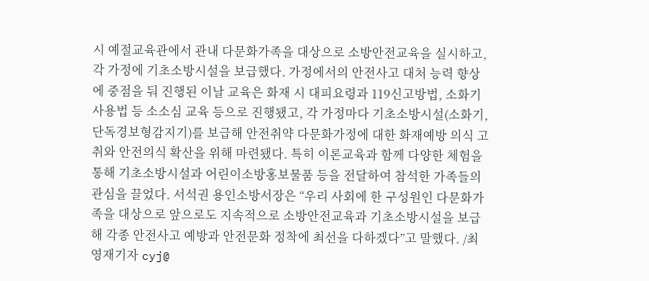시 예절교육관에서 관내 다문화가족을 대상으로 소방안전교육을 실시하고, 각 가정에 기초소방시설을 보급했다. 가정에서의 안전사고 대처 능력 향상에 중점을 둬 진행된 이날 교육은 화재 시 대피요령과 119신고방법, 소화기 사용법 등 소소심 교육 등으로 진행됐고, 각 가정마다 기초소방시설(소화기, 단독경보형감지기)를 보급해 안전취약 다문화가정에 대한 화재예방 의식 고취와 안전의식 확산을 위해 마련됐다. 특히 이론교육과 함께 다양한 체험을 통해 기초소방시설과 어린이소방홍보물품 등을 전달하여 참석한 가족들의 관심을 끌었다. 서석권 용인소방서장은 “우리 사회에 한 구성원인 다문화가족을 대상으로 앞으로도 지속적으로 소방안전교육과 기초소방시설을 보급해 각종 안전사고 예방과 안전문화 정착에 최선을 다하겠다”고 말했다. /최영재기자 cyj@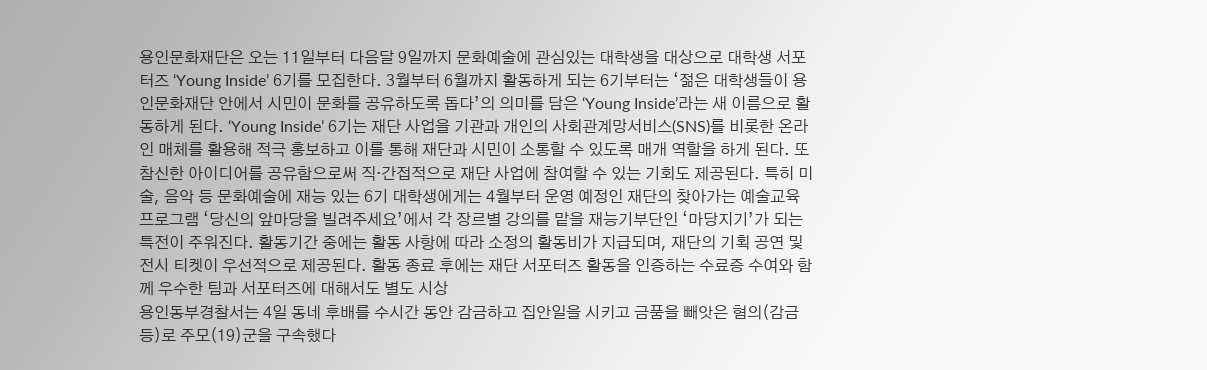용인문화재단은 오는 11일부터 다음달 9일까지 문화예술에 관심있는 대학생을 대상으로 대학생 서포터즈 ‘Young Inside’ 6기를 모집한다. 3월부터 6월까지 활동하게 되는 6기부터는 ‘젊은 대학생들이 용인문화재단 안에서 시민이 문화를 공유하도록 돕다’의 의미를 담은 ‘Young Inside’라는 새 이름으로 활동하게 된다. ‘Young Inside’ 6기는 재단 사업을 기관과 개인의 사회관계망서비스(SNS)를 비롯한 온라인 매체를 활용해 적극 홍보하고 이를 통해 재단과 시민이 소통할 수 있도록 매개 역할을 하게 된다. 또 참신한 아이디어를 공유함으로써 직·간접적으로 재단 사업에 참여할 수 있는 기회도 제공된다. 특히 미술, 음악 등 문화예술에 재능 있는 6기 대학생에게는 4월부터 운영 예정인 재단의 찾아가는 예술교육 프로그램 ‘당신의 앞마당을 빌려주세요’에서 각 장르별 강의를 맡을 재능기부단인 ‘마당지기’가 되는 특전이 주워진다. 활동기간 중에는 활동 사항에 따라 소정의 활동비가 지급되며, 재단의 기획 공연 및 전시 티켓이 우선적으로 제공된다. 활동 종료 후에는 재단 서포터즈 활동을 인증하는 수료증 수여와 함께 우수한 팀과 서포터즈에 대해서도 별도 시상
용인동부경찰서는 4일 동네 후배를 수시간 동안 감금하고 집안일을 시키고 금품을 빼앗은 혐의(감금 등)로 주모(19)군을 구속했다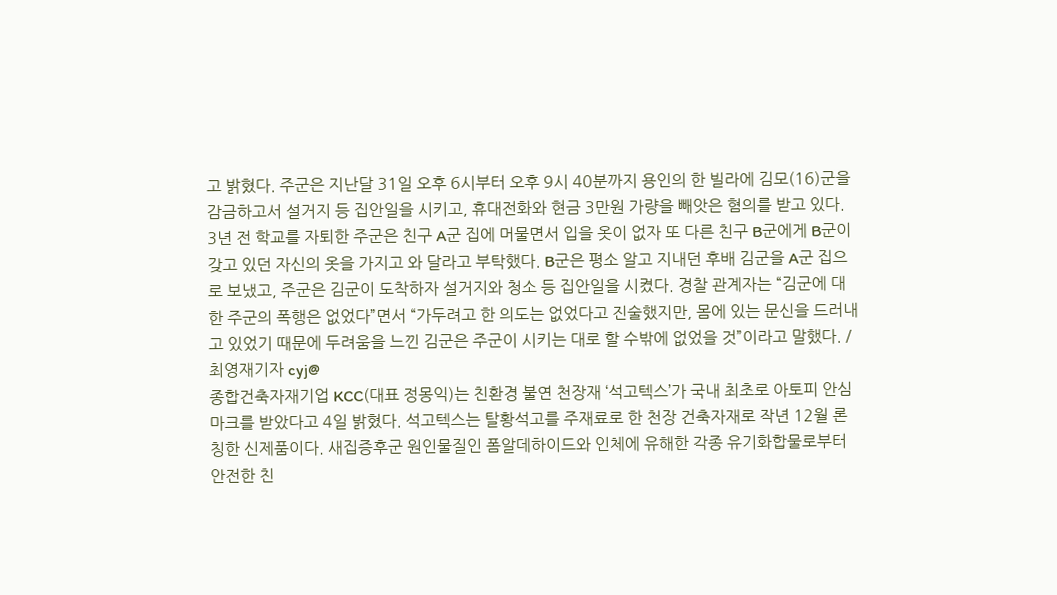고 밝혔다. 주군은 지난달 31일 오후 6시부터 오후 9시 40분까지 용인의 한 빌라에 김모(16)군을 감금하고서 설거지 등 집안일을 시키고, 휴대전화와 현금 3만원 가량을 빼앗은 혐의를 받고 있다. 3년 전 학교를 자퇴한 주군은 친구 A군 집에 머물면서 입을 옷이 없자 또 다른 친구 B군에게 B군이 갖고 있던 자신의 옷을 가지고 와 달라고 부탁했다. B군은 평소 알고 지내던 후배 김군을 A군 집으로 보냈고, 주군은 김군이 도착하자 설거지와 청소 등 집안일을 시켰다. 경찰 관계자는 “김군에 대한 주군의 폭행은 없었다”면서 “가두려고 한 의도는 없었다고 진술했지만, 몸에 있는 문신을 드러내고 있었기 때문에 두려움을 느낀 김군은 주군이 시키는 대로 할 수밖에 없었을 것”이라고 말했다. /최영재기자 cyj@
종합건축자재기업 KCC(대표 정몽익)는 친환경 불연 천장재 ‘석고텍스’가 국내 최초로 아토피 안심마크를 받았다고 4일 밝혔다. 석고텍스는 탈황석고를 주재료로 한 천장 건축자재로 작년 12월 론칭한 신제품이다. 새집증후군 원인물질인 폼알데하이드와 인체에 유해한 각종 유기화합물로부터 안전한 친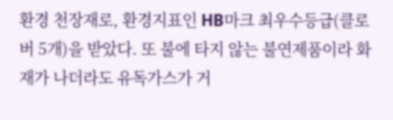환경 천장재로, 환경지표인 HB마크 최우수등급(클로버 5개)을 받았다. 또 불에 타지 않는 불연제품이라 화재가 나더라도 유독가스가 거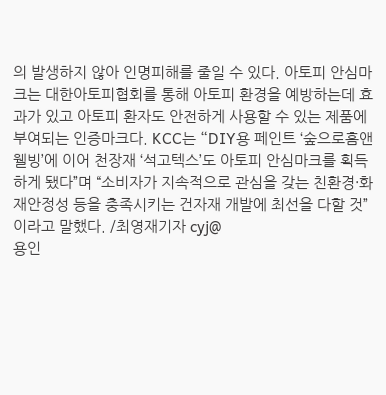의 발생하지 않아 인명피해를 줄일 수 있다. 아토피 안심마크는 대한아토피협회를 통해 아토피 환경을 예방하는데 효과가 있고 아토피 환자도 안전하게 사용할 수 있는 제품에 부여되는 인증마크다. KCC는 “DIY용 페인트 ‘숲으로홈앤웰빙’에 이어 천장재 ‘석고텍스’도 아토피 안심마크를 획득하게 됐다”며 “소비자가 지속적으로 관심을 갖는 친환경·화재안정성 등을 충족시키는 건자재 개발에 최선을 다할 것”이라고 말했다. /최영재기자 cyj@
용인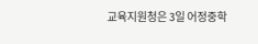교육지원청은 3일 어정중학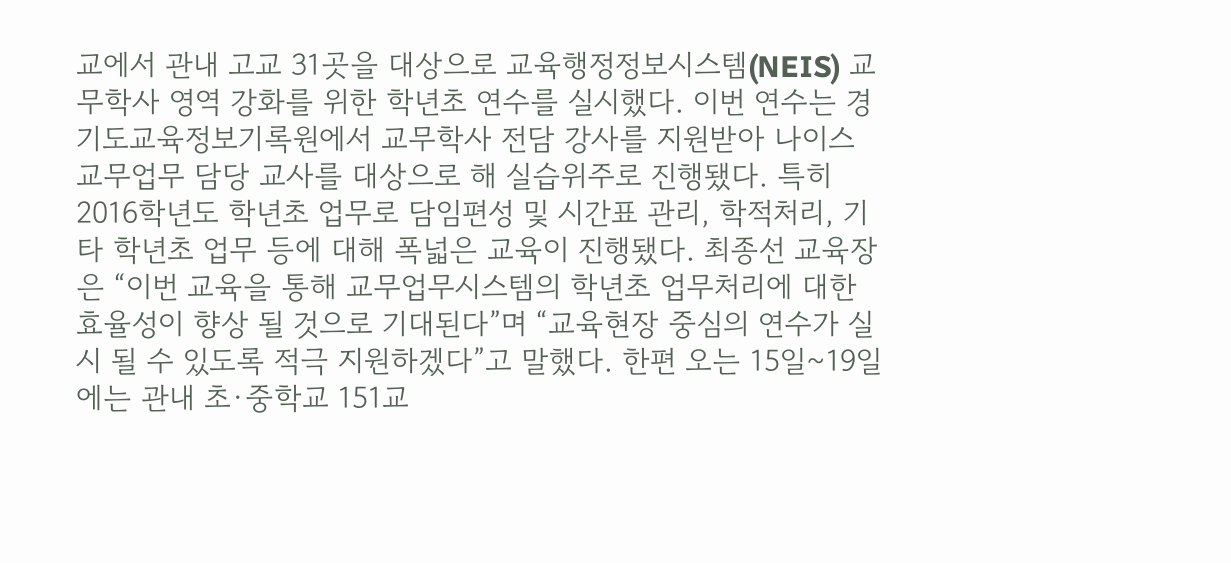교에서 관내 고교 31곳을 대상으로 교육행정정보시스템(NEIS) 교무학사 영역 강화를 위한 학년초 연수를 실시했다. 이번 연수는 경기도교육정보기록원에서 교무학사 전담 강사를 지원받아 나이스 교무업무 담당 교사를 대상으로 해 실습위주로 진행됐다. 특히 2016학년도 학년초 업무로 담임편성 및 시간표 관리, 학적처리, 기타 학년초 업무 등에 대해 폭넓은 교육이 진행됐다. 최종선 교육장은 “이번 교육을 통해 교무업무시스템의 학년초 업무처리에 대한 효율성이 향상 될 것으로 기대된다”며 “교육현장 중심의 연수가 실시 될 수 있도록 적극 지원하겠다”고 말했다. 한편 오는 15일~19일에는 관내 초·중학교 151교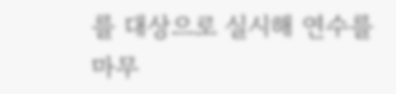를 대상으로 실시해 연수를 마무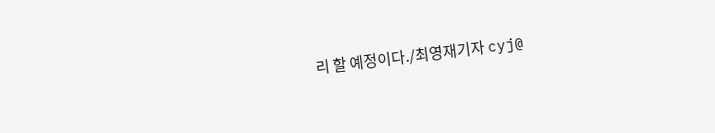리 할 예정이다./최영재기자 cyj@